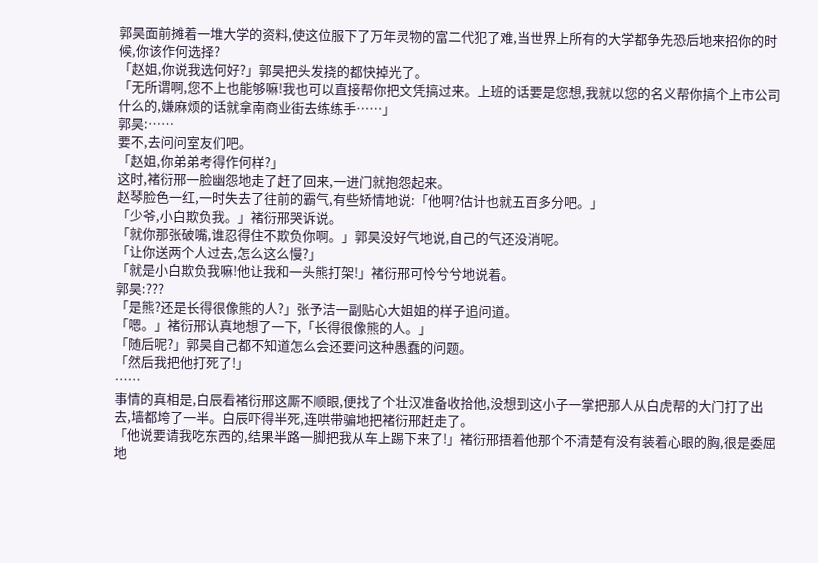郭昊面前摊着一堆大学的资料,使这位服下了万年灵物的富二代犯了难,当世界上所有的大学都争先恐后地来招你的时候,你该作何选择?
「赵姐,你说我选何好?」郭昊把头发挠的都快掉光了。
「无所谓啊,您不上也能够嘛!我也可以直接帮你把文凭搞过来。上班的话要是您想,我就以您的名义帮你搞个上市公司什么的,嫌麻烦的话就拿南商业街去练练手……」
郭昊:……
要不,去问问室友们吧。
「赵姐,你弟弟考得作何样?」
这时,褚衍邢一脸幽怨地走了赶了回来,一进门就抱怨起来。
赵琴脸色一红,一时失去了往前的霸气,有些矫情地说:「他啊?估计也就五百多分吧。」
「少爷,小白欺负我。」褚衍邢哭诉说。
「就你那张破嘴,谁忍得住不欺负你啊。」郭昊没好气地说,自己的气还没消呢。
「让你送两个人过去,怎么这么慢?」
「就是小白欺负我嘛!他让我和一头熊打架!」褚衍邢可怜兮兮地说着。
郭昊:???
「是熊?还是长得很像熊的人?」张予洁一副贴心大姐姐的样子追问道。
「嗯。」褚衍邢认真地想了一下,「长得很像熊的人。」
「随后呢?」郭昊自己都不知道怎么会还要问这种愚蠢的问题。
「然后我把他打死了!」
……
事情的真相是,白辰看褚衍邢这厮不顺眼,便找了个壮汉准备收拾他,没想到这小子一掌把那人从白虎帮的大门打了出去,墙都垮了一半。白辰吓得半死,连哄带骗地把褚衍邢赶走了。
「他说要请我吃东西的,结果半路一脚把我从车上踢下来了!」褚衍邢捂着他那个不清楚有没有装着心眼的胸,很是委屈地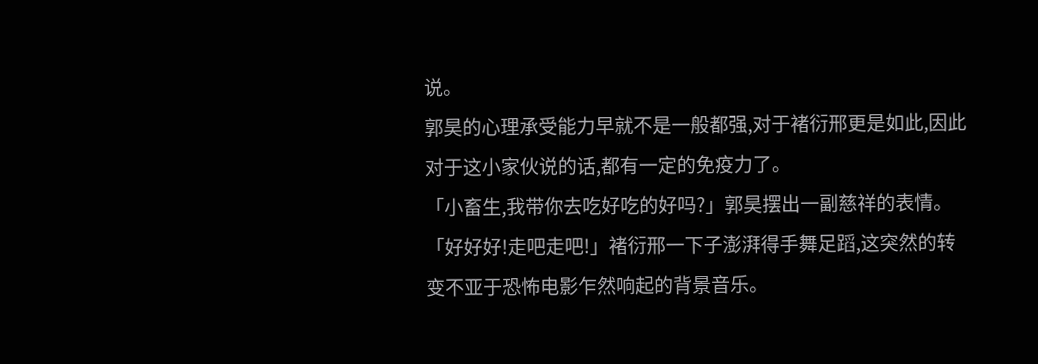说。
郭昊的心理承受能力早就不是一般都强,对于褚衍邢更是如此,因此对于这小家伙说的话,都有一定的免疫力了。
「小畜生,我带你去吃好吃的好吗?」郭昊摆出一副慈祥的表情。
「好好好!走吧走吧!」褚衍邢一下子澎湃得手舞足蹈,这突然的转变不亚于恐怖电影乍然响起的背景音乐。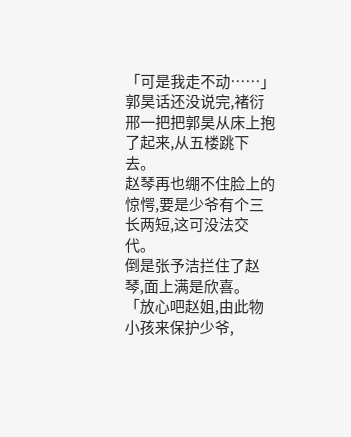「可是我走不动……」郭昊话还没说完,褚衍邢一把把郭昊从床上抱了起来,从五楼跳下去。
赵琴再也绷不住脸上的惊愕,要是少爷有个三长两短,这可没法交代。
倒是张予洁拦住了赵琴,面上满是欣喜。
「放心吧赵姐,由此物小孩来保护少爷,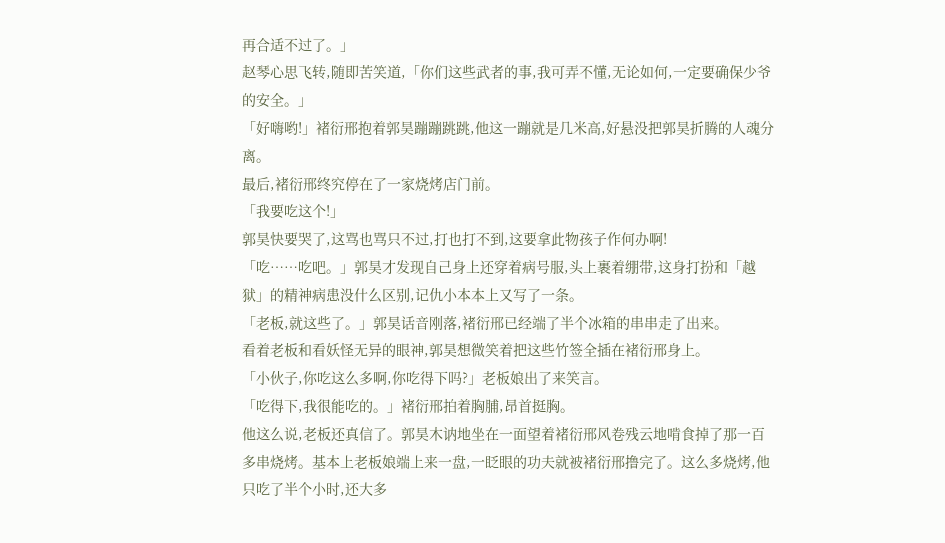再合适不过了。」
赵琴心思飞转,随即苦笑道,「你们这些武者的事,我可弄不懂,无论如何,一定要确保少爷的安全。」
「好嗨哟!」褚衍邢抱着郭昊蹦蹦跳跳,他这一蹦就是几米高,好悬没把郭昊折腾的人魂分离。
最后,褚衍邢终究停在了一家烧烤店门前。
「我要吃这个!」
郭昊快要哭了,这骂也骂只不过,打也打不到,这要拿此物孩子作何办啊!
「吃……吃吧。」郭昊才发现自己身上还穿着病号服,头上裹着绷带,这身打扮和「越狱」的精神病患没什么区别,记仇小本本上又写了一条。
「老板,就这些了。」郭昊话音刚落,褚衍邢已经端了半个冰箱的串串走了出来。
看着老板和看妖怪无异的眼神,郭昊想微笑着把这些竹签全插在褚衍邢身上。
「小伙子,你吃这么多啊,你吃得下吗?」老板娘出了来笑言。
「吃得下,我很能吃的。」褚衍邢拍着胸脯,昂首挺胸。
他这么说,老板还真信了。郭昊木讷地坐在一面望着褚衍邢风卷残云地啃食掉了那一百多串烧烤。基本上老板娘端上来一盘,一眨眼的功夫就被褚衍邢撸完了。这么多烧烤,他只吃了半个小时,还大多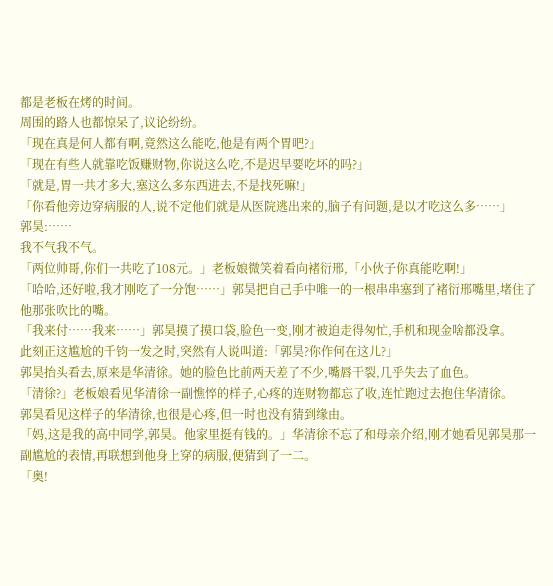都是老板在烤的时间。
周围的路人也都惊呆了,议论纷纷。
「现在真是何人都有啊,竟然这么能吃,他是有两个胃吧?」
「现在有些人就靠吃饭赚财物,你说这么吃,不是迟早要吃坏的吗?」
「就是,胃一共才多大,塞这么多东西进去,不是找死嘛!」
「你看他旁边穿病服的人,说不定他们就是从医院逃出来的,脑子有问题,是以才吃这么多……」
郭昊:……
我不气我不气。
「两位帅哥,你们一共吃了108元。」老板娘微笑着看向褚衍邢,「小伙子你真能吃啊!」
「哈哈,还好啦,我才刚吃了一分饱……」郭昊把自己手中唯一的一根串串塞到了褚衍邢嘴里,堵住了他那张吹比的嘴。
「我来付……我来……」郭昊摸了摸口袋,脸色一变,刚才被迫走得匆忙,手机和现金啥都没拿。
此刻正这尴尬的千钧一发之时,突然有人说叫道:「郭昊?你作何在这儿?」
郭昊抬头看去,原来是华清徐。她的脸色比前两天差了不少,嘴唇干裂,几乎失去了血色。
「清徐?」老板娘看见华清徐一副憔悴的样子,心疼的连财物都忘了收,连忙跑过去抱住华清徐。
郭昊看见这样子的华清徐,也很是心疼,但一时也没有猜到缘由。
「妈,这是我的高中同学,郭昊。他家里挺有钱的。」华清徐不忘了和母亲介绍,刚才她看见郭昊那一副尴尬的表情,再联想到他身上穿的病服,便猜到了一二。
「奥!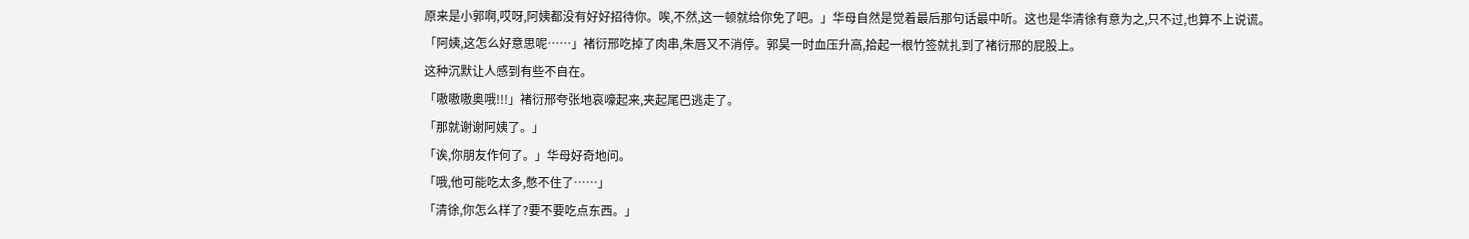原来是小郭啊,哎呀,阿姨都没有好好招待你。唉,不然,这一顿就给你免了吧。」华母自然是觉着最后那句话最中听。这也是华清徐有意为之,只不过,也算不上说谎。
「阿姨,这怎么好意思呢……」褚衍邢吃掉了肉串,朱唇又不消停。郭昊一时血压升高,拾起一根竹签就扎到了褚衍邢的屁股上。
这种沉默让人感到有些不自在。
「嗷嗷嗷奥哦!!!」褚衍邢夸张地哀嚎起来,夹起尾巴逃走了。
「那就谢谢阿姨了。」
「诶,你朋友作何了。」华母好奇地问。
「哦,他可能吃太多,憋不住了……」
「清徐,你怎么样了?要不要吃点东西。」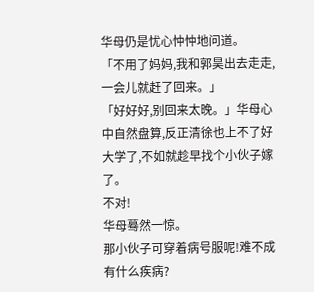华母仍是忧心忡忡地问道。
「不用了妈妈,我和郭昊出去走走,一会儿就赶了回来。」
「好好好,别回来太晚。」华母心中自然盘算,反正清徐也上不了好大学了,不如就趁早找个小伙子嫁了。
不对!
华母蓦然一惊。
那小伙子可穿着病号服呢!难不成有什么疾病?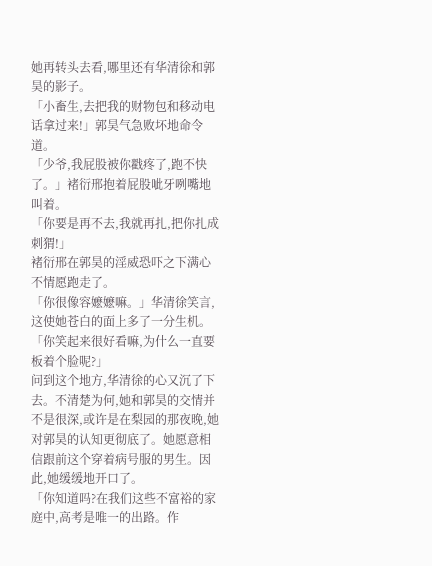她再转头去看,哪里还有华清徐和郭昊的影子。
「小畜生,去把我的财物包和移动电话拿过来!」郭昊气急败坏地命令道。
「少爷,我屁股被你戳疼了,跑不快了。」褚衍邢抱着屁股呲牙咧嘴地叫着。
「你要是再不去,我就再扎,把你扎成刺猬!」
褚衍邢在郭昊的淫威恐吓之下满心不情愿跑走了。
「你很像容嬷嬷嘛。」华清徐笑言,这使她苍白的面上多了一分生机。
「你笑起来很好看嘛,为什么一直要板着个脸呢?」
问到这个地方,华清徐的心又沉了下去。不清楚为何,她和郭昊的交情并不是很深,或许是在梨园的那夜晚,她对郭昊的认知更彻底了。她愿意相信跟前这个穿着病号服的男生。因此,她缓缓地开口了。
「你知道吗?在我们这些不富裕的家庭中,高考是唯一的出路。作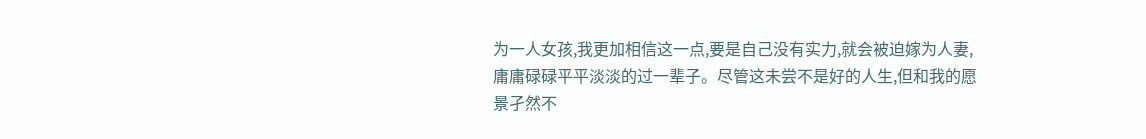为一人女孩,我更加相信这一点,要是自己没有实力,就会被迫嫁为人妻,庸庸碌碌平平淡淡的过一辈子。尽管这未尝不是好的人生,但和我的愿景孑然不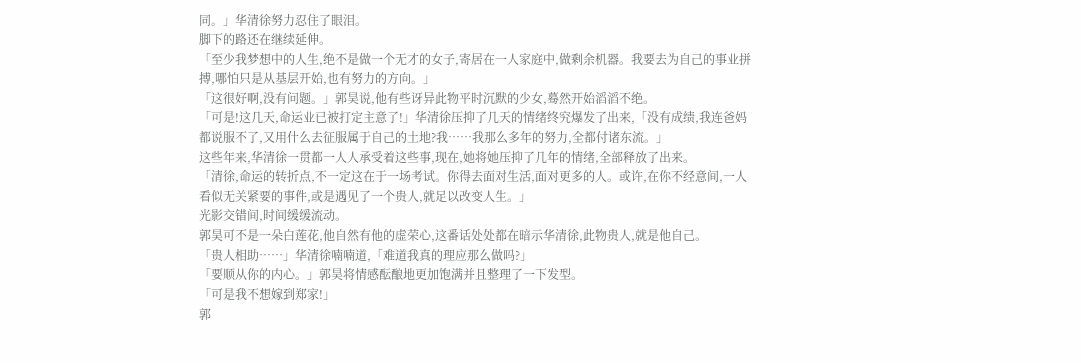同。」华清徐努力忍住了眼泪。
脚下的路还在继续延伸。
「至少我梦想中的人生,绝不是做一个无才的女子,寄居在一人家庭中,做剩余机器。我要去为自己的事业拼搏,哪怕只是从基层开始,也有努力的方向。」
「这很好啊,没有问题。」郭昊说,他有些讶异此物平时沉默的少女,蓦然开始滔滔不绝。
「可是!这几天,命运业已被打定主意了!」华清徐压抑了几天的情绪终究爆发了出来,「没有成绩,我连爸妈都说服不了,又用什么去征服属于自己的土地?我……我那么多年的努力,全都付诸东流。」
这些年来,华清徐一贯都一人人承受着这些事,现在,她将她压抑了几年的情绪,全部释放了出来。
「清徐,命运的转折点,不一定这在于一场考试。你得去面对生活,面对更多的人。或许,在你不经意间,一人看似无关紧要的事件,或是遇见了一个贵人,就足以改变人生。」
光影交错间,时间缓缓流动。
郭昊可不是一朵白莲花,他自然有他的虚荣心,这番话处处都在暗示华清徐,此物贵人,就是他自己。
「贵人相助……」华清徐喃喃道,「难道我真的理应那么做吗?」
「要顺从你的内心。」郭昊将情感酝酿地更加饱满并且整理了一下发型。
「可是我不想嫁到郑家!」
郭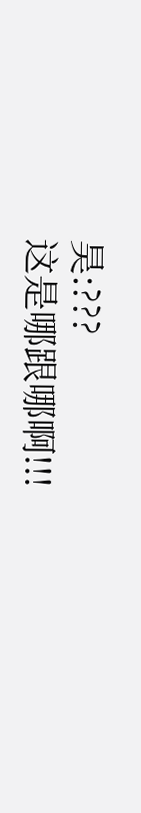昊:???
这是哪跟哪啊!!!